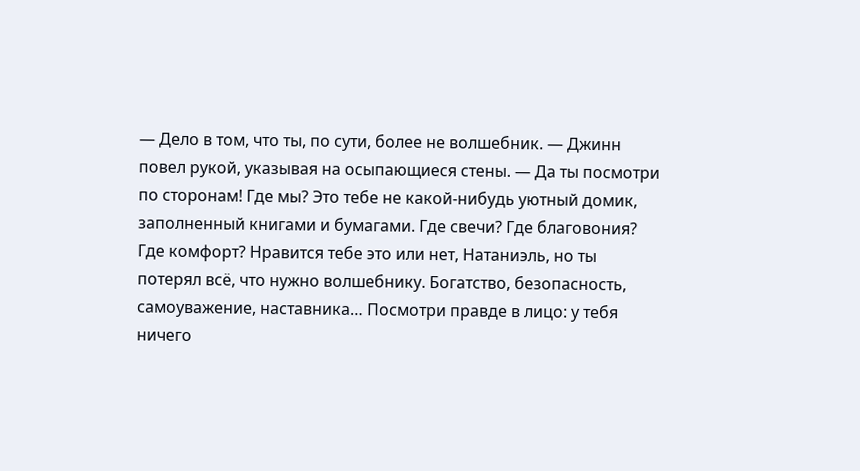— Дело в том, что ты, по сути, более не волшебник. — Джинн повел рукой, указывая на осыпающиеся стены. — Да ты посмотри по сторонам! Где мы? Это тебе не какой-нибудь уютный домик, заполненный книгами и бумагами. Где свечи? Где благовония? Где комфорт? Нравится тебе это или нет, Натаниэль, но ты потерял всё, что нужно волшебнику. Богатство, безопасность, самоуважение, наставника… Посмотри правде в лицо: у тебя ничего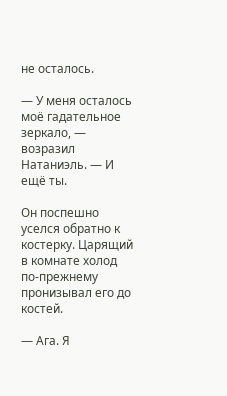не осталось.

— У меня осталось моё гадательное зеркало, — возразил Натаниэль. — И ещё ты.

Он поспешно уселся обратно к костерку. Царящий в комнате холод по-прежнему пронизывал его до костей.

— Ага. Я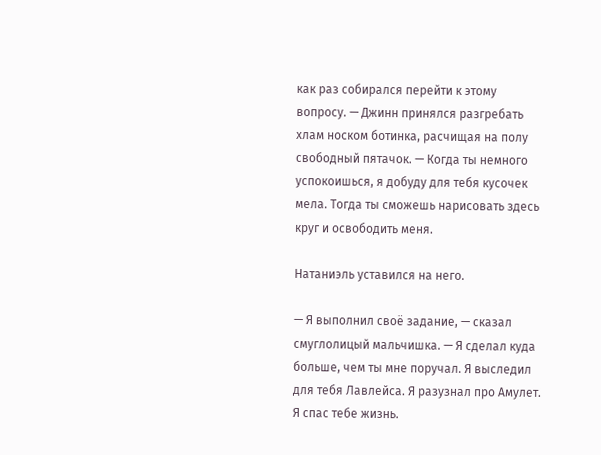как раз собирался перейти к этому вопросу. — Джинн принялся разгребать хлам носком ботинка, расчищая на полу свободный пятачок. — Когда ты немного успокоишься, я добуду для тебя кусочек мела. Тогда ты сможешь нарисовать здесь круг и освободить меня.

Натаниэль уставился на него.

— Я выполнил своё задание, — сказал смуглолицый мальчишка. — Я сделал куда больше, чем ты мне поручал. Я выследил для тебя Лавлейса. Я разузнал про Амулет. Я спас тебе жизнь.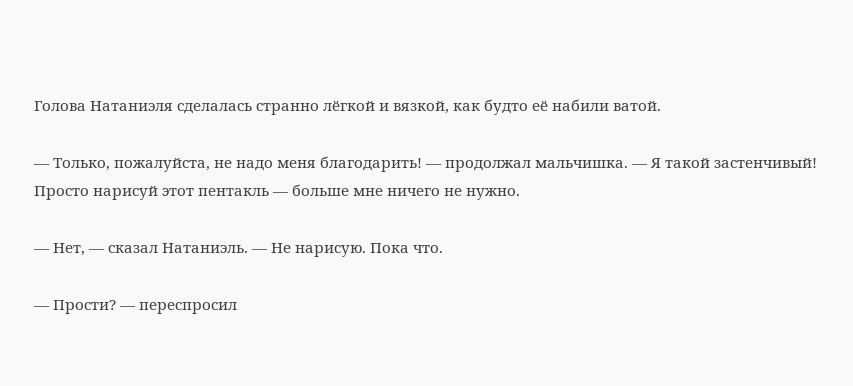Голова Натаниэля сделалась странно лёгкой и вязкой, как будто её набили ватой.

— Только, пожалуйста, не надо меня благодарить! — продолжал мальчишка. — Я такой застенчивый! Просто нарисуй этот пентакль — больше мне ничего не нужно.

— Нет, — сказал Натаниэль. — Не нарисую. Пока что.

— Прости? — переспросил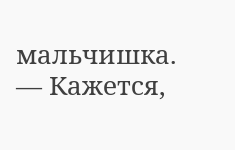мальчишка. — Кажется,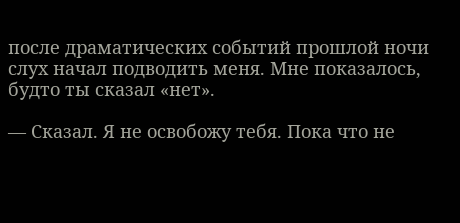после драматических событий прошлой ночи слух начал подводить меня. Мне показалось, будто ты сказал «нет».

— Сказал. Я не освобожу тебя. Пока что не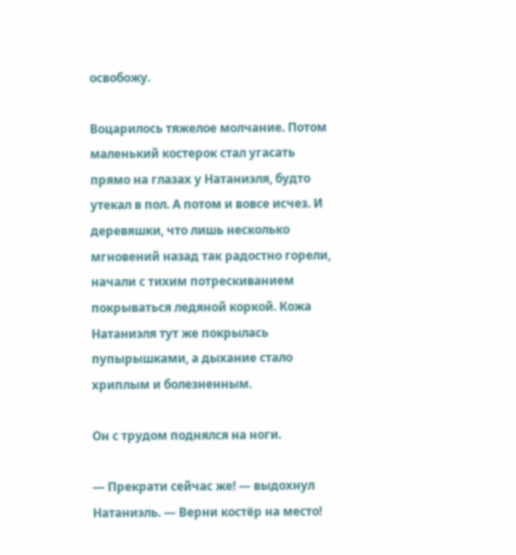освобожу.

Воцарилось тяжелое молчание. Потом маленький костерок стал угасать прямо на глазах у Натаниэля, будто утекал в пол. А потом и вовсе исчез. И деревяшки, что лишь несколько мгновений назад так радостно горели, начали с тихим потрескиванием покрываться ледяной коркой. Кожа Натаниэля тут же покрылась пупырышками, а дыхание стало хриплым и болезненным.

Он с трудом поднялся на ноги.

— Прекрати сейчас же! — выдохнул Натаниэль. — Верни костёр на место!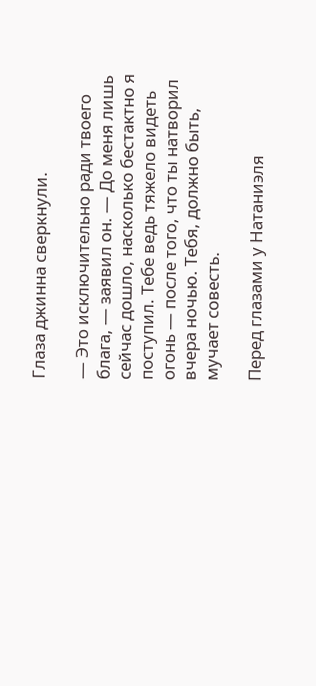Глаза джинна сверкнули.

— Это исключительно ради твоего блага, — заявил он. — До меня лишь сейчас дошло, насколько бестактно я поступил. Тебе ведь тяжело видеть огонь — после того, что ты натворил вчера ночью. Тебя, должно быть, мучает совесть.

Перед глазами у Натаниэля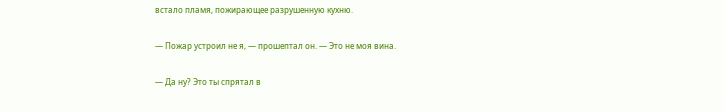встало пламя, пожирающее разрушенную кухню.

— Пожар устроил не я, — прошептал он. — Это не моя вина.

— Да ну? Это ты спрятал в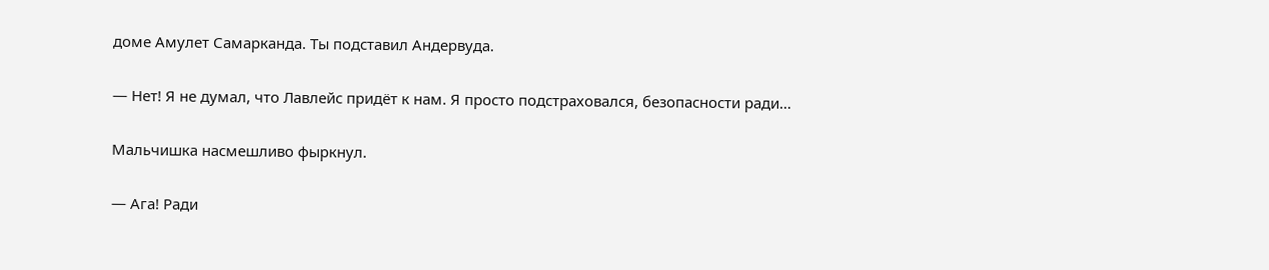доме Амулет Самарканда. Ты подставил Андервуда.

— Нет! Я не думал, что Лавлейс придёт к нам. Я просто подстраховался, безопасности ради…

Мальчишка насмешливо фыркнул.

— Ага! Ради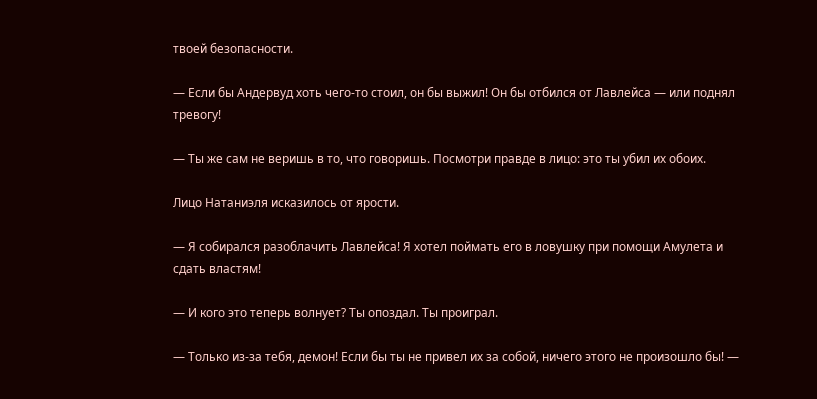твоей безопасности.

— Если бы Андервуд хоть чего-то стоил, он бы выжил! Он бы отбился от Лавлейса — или поднял тревогу!

— Ты же сам не веришь в то, что говоришь. Посмотри правде в лицо: это ты убил их обоих.

Лицо Натаниэля исказилось от ярости.

— Я собирался разоблачить Лавлейса! Я хотел поймать его в ловушку при помощи Амулета и сдать властям!

— И кого это теперь волнует? Ты опоздал. Ты проиграл.

— Только из-за тебя, демон! Если бы ты не привел их за собой, ничего этого не произошло бы! —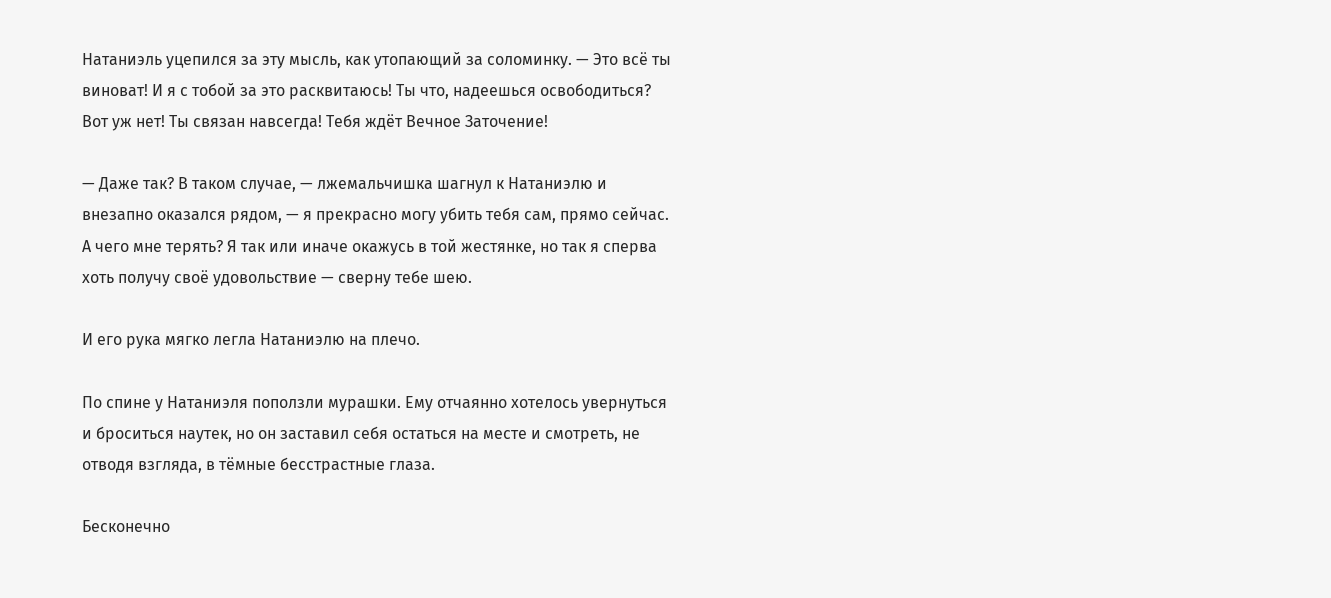Натаниэль уцепился за эту мысль, как утопающий за соломинку. — Это всё ты виноват! И я с тобой за это расквитаюсь! Ты что, надеешься освободиться? Вот уж нет! Ты связан навсегда! Тебя ждёт Вечное Заточение!

— Даже так? В таком случае, — лжемальчишка шагнул к Натаниэлю и внезапно оказался рядом, — я прекрасно могу убить тебя сам, прямо сейчас. А чего мне терять? Я так или иначе окажусь в той жестянке, но так я сперва хоть получу своё удовольствие — сверну тебе шею.

И его рука мягко легла Натаниэлю на плечо.

По спине у Натаниэля поползли мурашки. Ему отчаянно хотелось увернуться и броситься наутек, но он заставил себя остаться на месте и смотреть, не отводя взгляда, в тёмные бесстрастные глаза.

Бесконечно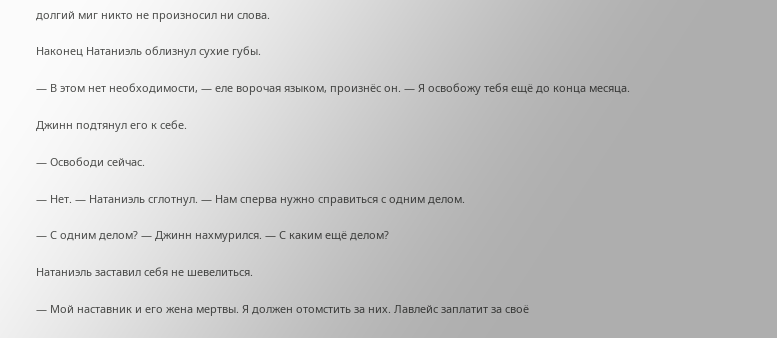долгий миг никто не произносил ни слова.

Наконец Натаниэль облизнул сухие губы.

— В этом нет необходимости, — еле ворочая языком, произнёс он. — Я освобожу тебя ещё до конца месяца.

Джинн подтянул его к себе.

— Освободи сейчас.

— Нет. — Натаниэль сглотнул. — Нам сперва нужно справиться с одним делом.

— С одним делом? — Джинн нахмурился. — С каким ещё делом?

Натаниэль заставил себя не шевелиться.

— Мой наставник и его жена мертвы. Я должен отомстить за них. Лавлейс заплатит за своё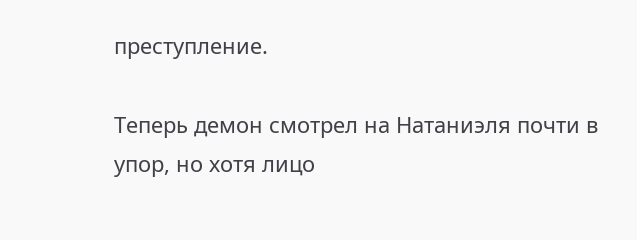преступление.

Теперь демон смотрел на Натаниэля почти в упор, но хотя лицо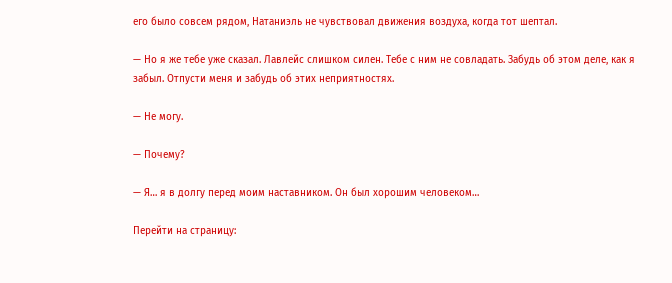его было совсем рядом, Натаниэль не чувствовал движения воздуха, когда тот шептал.

— Но я же тебе уже сказал. Лавлейс слишком силен. Тебе с ним не совладать. Забудь об этом деле, как я забыл. Отпусти меня и забудь об этих неприятностях.

— Не могу.

— Почему?

— Я… я в долгу перед моим наставником. Он был хорошим человеком…

Перейти на страницу: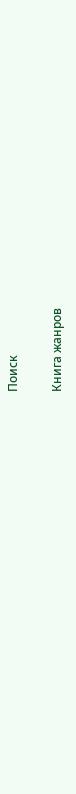Поиск

Книга жанров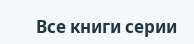Все книги серии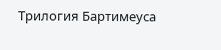Трилогия Бартимеуса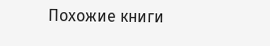Похожие книги